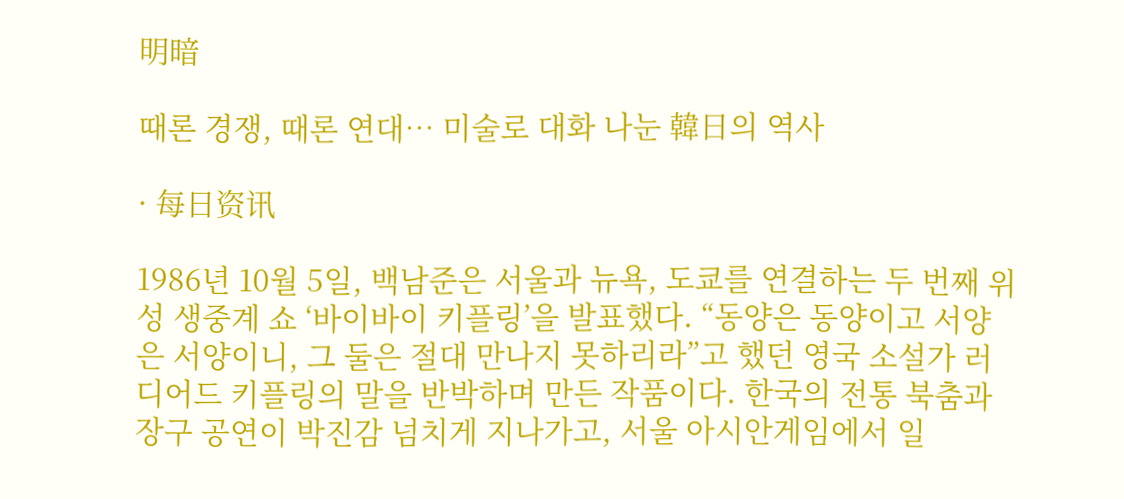明暗

때론 경쟁, 때론 연대… 미술로 대화 나눈 韓日의 역사

· 每日资讯

1986년 10월 5일, 백남준은 서울과 뉴욕, 도쿄를 연결하는 두 번째 위성 생중계 쇼 ‘바이바이 키플링’을 발표했다. “동양은 동양이고 서양은 서양이니, 그 둘은 절대 만나지 못하리라”고 했던 영국 소설가 러디어드 키플링의 말을 반박하며 만든 작품이다. 한국의 전통 북춤과 장구 공연이 박진감 넘치게 지나가고, 서울 아시안게임에서 일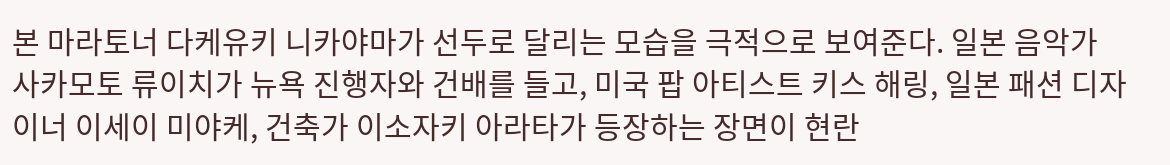본 마라토너 다케유키 니카야마가 선두로 달리는 모습을 극적으로 보여준다. 일본 음악가 사카모토 류이치가 뉴욕 진행자와 건배를 들고, 미국 팝 아티스트 키스 해링, 일본 패션 디자이너 이세이 미야케, 건축가 이소자키 아라타가 등장하는 장면이 현란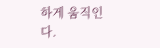하게 움직인다.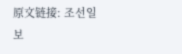原文链接: 조선일보